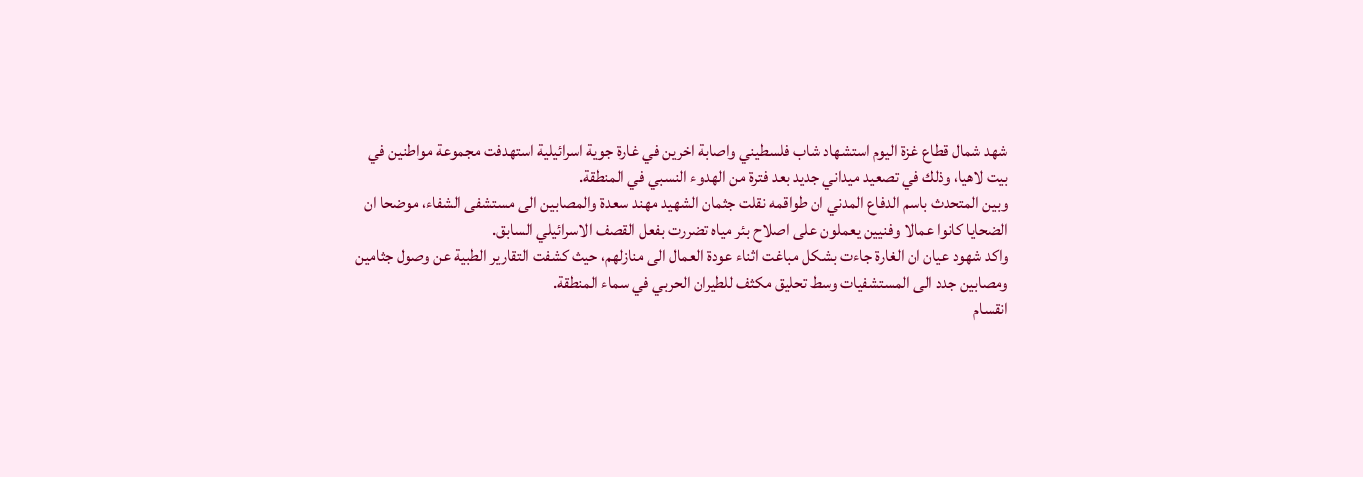شهد شمال قطاع غزة اليوم استشهاد شاب فلسطيني واصابة اخرين في غارة جوية اسرائيلية استهدفت مجموعة مواطنين في بيت لاهيا، وذلك في تصعيد ميداني جديد بعد فترة من الهدوء النسبي في المنطقة.
وبين المتحدث باسم الدفاع المدني ان طواقمه نقلت جثمان الشهيد مهند سعدة والمصابين الى مستشفى الشفاء، موضحا ان الضحايا كانوا عمالا وفنيين يعملون على اصلاح بئر مياه تضررت بفعل القصف الاسرائيلي السابق.
واكد شهود عيان ان الغارة جاءت بشكل مباغت اثناء عودة العمال الى منازلهم، حيث كشفت التقارير الطبية عن وصول جثامين ومصابين جدد الى المستشفيات وسط تحليق مكثف للطيران الحربي في سماء المنطقة.
انقسام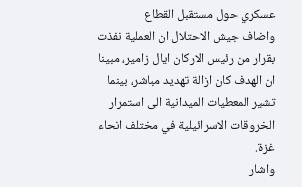عسكري حول مستقبل القطاع
واضاف جيش الاحتلال ان العملية نفذت بقرار من رئيس الاركان ايال زامير، مبينا ان الهدف كان ازالة تهديد مباشر، بينما تشير المعطيات الميدانية الى استمرار الخروقات الاسرائيلية في مختلف انحاء غزة.
واشار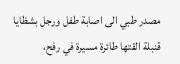مصدر طبي الى اصابة طفل ورجل بشظايا قنبلة القتها طائرة مسيرة في رفح،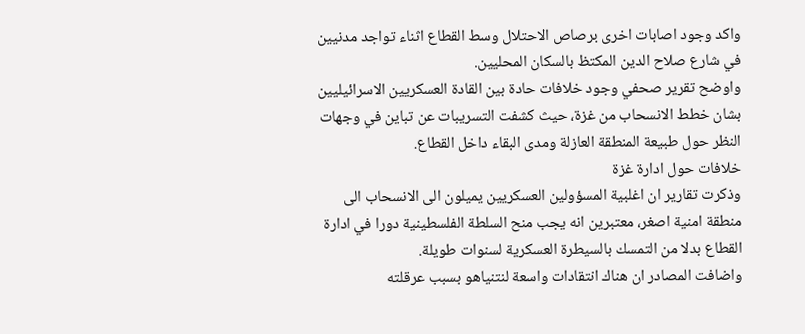واكد وجود اصابات اخرى برصاص الاحتلال وسط القطاع اثناء تواجد مدنيين في شارع صلاح الدين المكتظ بالسكان المحليين.
واوضح تقرير صحفي وجود خلافات حادة بين القادة العسكريين الاسرائيليين بشان خطط الانسحاب من غزة، حيث كشفت التسريبات عن تباين في وجهات النظر حول طبيعة المنطقة العازلة ومدى البقاء داخل القطاع.
خلافات حول ادارة غزة
وذكرت تقارير ان اغلبية المسؤولين العسكريين يميلون الى الانسحاب الى منطقة امنية اصغر، معتبرين انه يجب منح السلطة الفلسطينية دورا في ادارة القطاع بدلا من التمسك بالسيطرة العسكرية لسنوات طويلة.
واضافت المصادر ان هناك انتقادات واسعة لنتنياهو بسبب عرقلته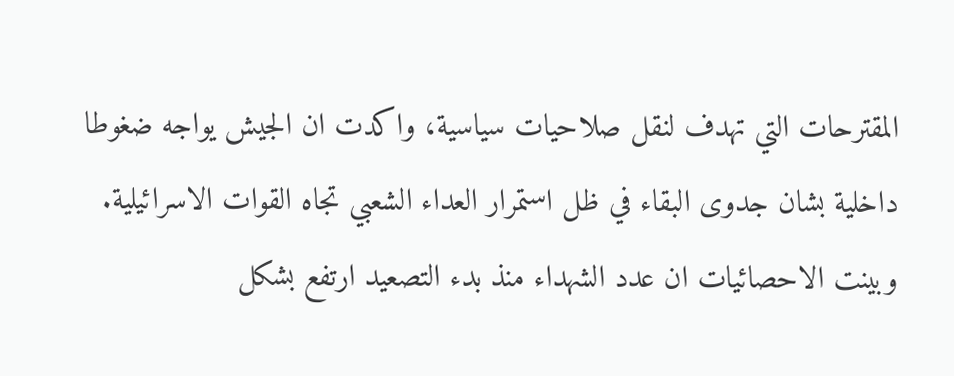المقترحات التي تهدف لنقل صلاحيات سياسية، واكدت ان الجيش يواجه ضغوطا داخلية بشان جدوى البقاء في ظل استمرار العداء الشعبي تجاه القوات الاسرائيلية.
وبينت الاحصائيات ان عدد الشهداء منذ بدء التصعيد ارتفع بشكل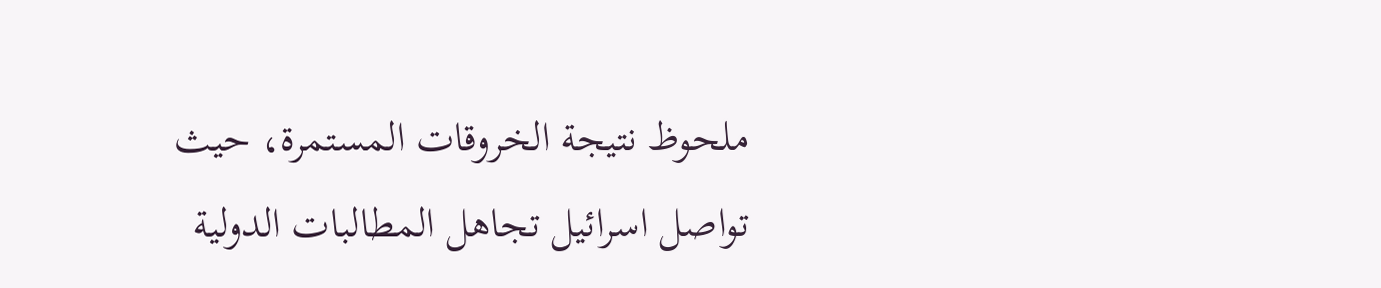ملحوظ نتيجة الخروقات المستمرة، حيث تواصل اسرائيل تجاهل المطالبات الدولية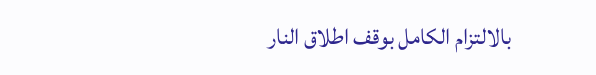بالالتزام الكامل بوقف اطلاق النار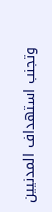وتجنب استهداف المدنيين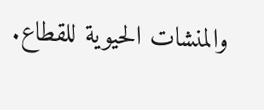والمنشات الحيوية للقطاع.